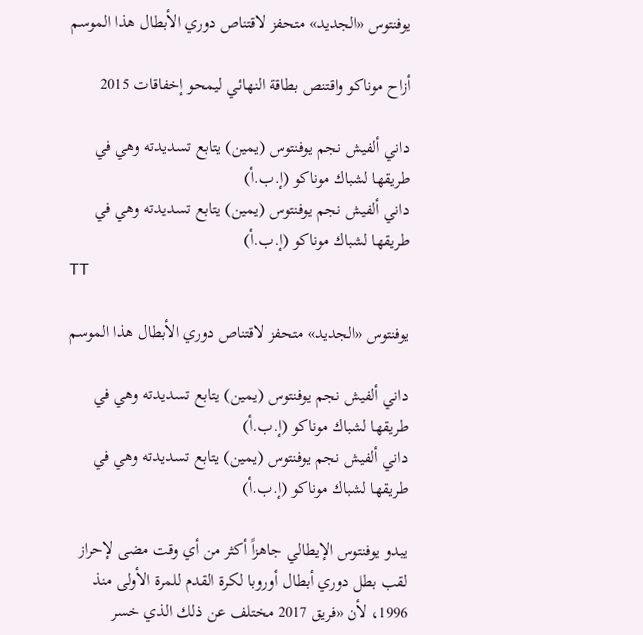يوفنتوس «الجديد» متحفز لاقتناص دوري الأبطال هذا الموسم

أزاح موناكو واقتنص بطاقة النهائي ليمحو إخفاقات 2015

داني ألفيش نجم يوفنتوس (يمين) يتابع تسديدته وهي في طريقها لشباك موناكو (إ.ب.أ)
داني ألفيش نجم يوفنتوس (يمين) يتابع تسديدته وهي في طريقها لشباك موناكو (إ.ب.أ)
TT

يوفنتوس «الجديد» متحفز لاقتناص دوري الأبطال هذا الموسم

داني ألفيش نجم يوفنتوس (يمين) يتابع تسديدته وهي في طريقها لشباك موناكو (إ.ب.أ)
داني ألفيش نجم يوفنتوس (يمين) يتابع تسديدته وهي في طريقها لشباك موناكو (إ.ب.أ)

يبدو يوفنتوس الإيطالي جاهزاً أكثر من أي وقت مضى لإحراز لقب بطل دوري أبطال أوروبا لكرة القدم للمرة الأولى منذ 1996، لأن «فريق 2017 مختلف عن ذلك الذي خسر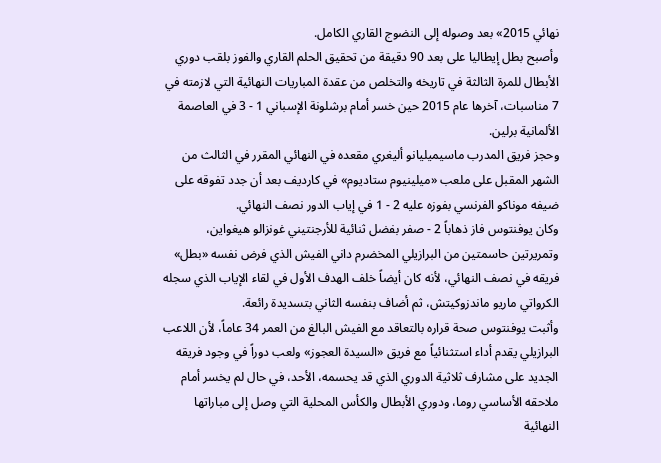نهائي 2015» بعد وصوله إلى النضوج القاري الكامل.
وأصبح بطل إيطاليا على بعد 90 دقيقة من تحقيق الحلم القاري والفوز بلقب دوري الأبطال للمرة الثالثة في تاريخه والتخلص من عقدة المباريات النهائية التي لازمته في 7 مناسبات، آخرها عام 2015 حين خسر أمام برشلونة الإسباني 1 - 3 في العاصمة الألمانية برلين.
وحجز فريق المدرب ماسيميليانو أليغري مقعده في النهائي المقرر في الثالث من الشهر المقبل على ملعب «ميلينيوم ستاديوم» في كارديف بعد أن جدد تفوقه على ضيفه موناكو الفرنسي بفوزه عليه 2 - 1 في إياب الدور نصف النهائي.
وكان يوفنتوس فاز ذهاباً 2 - صفر بفضل ثنائية للأرجنتيني غونزالو هيغواين، وتمريرتين حاسمتين من البرازيلي المخضرم داني الفيش الذي فرض نفسه «بطل» فريقه في نصف النهائي، لأنه كان أيضاً خلف الهدف الأول في لقاء الإياب الذي سجله الكرواتي ماريو ماندزوكيتش، ثم أضاف بنفسه الثاني بتسديدة رائعة.
وأثبت يوفنتوس صحة قراره بالتعاقد مع الفيش البالغ من العمر 34 عاماً، لأن اللاعب البرازيلي يقدم أداء استثنائياً مع فريق «السيدة العجوز» ولعب دوراً في وجود فريقه الجديد على مشارف ثلاثية الدوري الذي قد يحسمه، الأحد، في حال لم يخسر أمام ملاحقه الأساسي روما، ودوري الأبطال والكأس المحلية التي وصل إلى مباراتها النهائية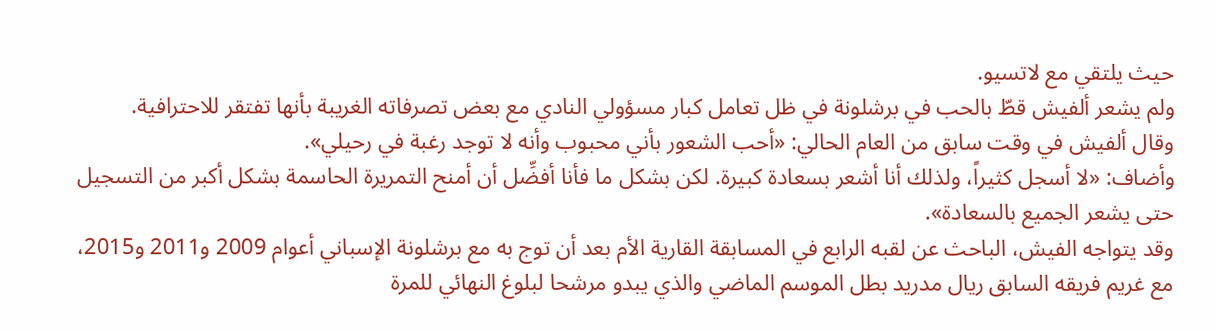حيث يلتقي مع لاتسيو.
ولم يشعر ألفيش قطّ بالحب في برشلونة في ظل تعامل كبار مسؤولي النادي مع بعض تصرفاته الغريبة بأنها تفتقر للاحترافية.
وقال ألفيش في وقت سابق من العام الحالي: «أحب الشعور بأني محبوب وأنه لا توجد رغبة في رحيلي».
وأضاف: «لا أسجل كثيراً، ولذلك أنا أشعر بسعادة كبيرة. لكن بشكل ما فأنا أفضِّل أن أمنح التمريرة الحاسمة بشكل أكبر من التسجيل حتى يشعر الجميع بالسعادة».
وقد يتواجه الفيش، الباحث عن لقبه الرابع في المسابقة القارية الأم بعد أن توج به مع برشلونة الإسباني أعوام 2009 و2011 و2015، مع غريم فريقه السابق ريال مدريد بطل الموسم الماضي والذي يبدو مرشحا لبلوغ النهائي للمرة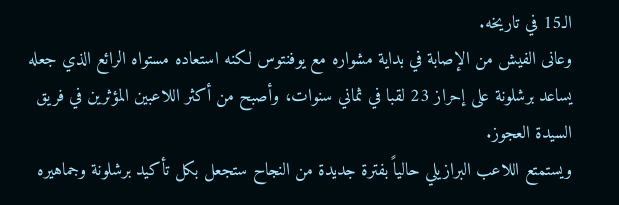الـ15 في تاريخه.
وعانى الفيش من الإصابة في بداية مشواره مع يوفنتوس لكنه استعاده مستواه الرائع الذي جعله يساعد برشلونة على إحراز 23 لقبا في ثماني سنوات، وأصبح من أكثر اللاعبين المؤثرين في فريق السيدة العجوز.
ويستمتع اللاعب البرازيلي حالياً بفترة جديدة من النجاح ستجعل بكل تأكيد برشلونة وجماهيره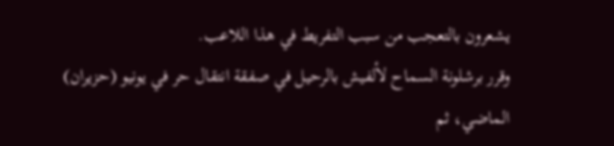يشعرون بالتعجب من سبب التفريط في هذا اللاعب.
وقرر برشلونة السماح لألفيش بالرحيل في صفقة انتقال حر في يونيو (حزيران) الماضي، ثم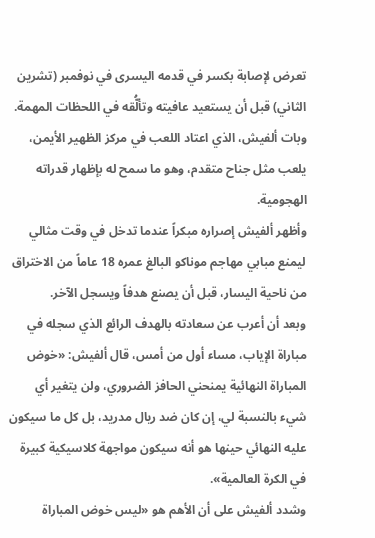تعرض لإصابة بكسر في قدمه اليسرى في نوفمبر (تشرين الثاني) قبل أن يستعيد عافيته وتألُّقه في اللحظات المهمة. وبات ألفيش، الذي اعتاد اللعب في مركز الظهير الأيمن، يلعب مثل جناح متقدم، وهو ما سمح له بإظهار قدراته الهجومية.
وأظهر ألفيش إصراره مبكراً عندما تدخل في وقت مثالي ليمنع مبابي مهاجم موناكو البالغ عمره 18 عاماً من الاختراق من ناحية اليسار، قبل أن يصنع هدفاً ويسجل الآخر.
وبعد أن أعرب عن سعادته بالهدف الرائع الذي سجله في مباراة الإياب، مساء أول من أمس، قال ألفيش: «خوض المباراة النهائية يمنحني الحافز الضروري، ولن يتغير أي شيء بالنسبة لي، إن كان ضد ريال مدريد، بل كل ما سيكون عليه النهائي حينها هو أنه سيكون مواجهة كلاسيكية كبيرة في الكرة العالمية».
وشدد ألفيش على أن الأهم هو «ليس خوض المباراة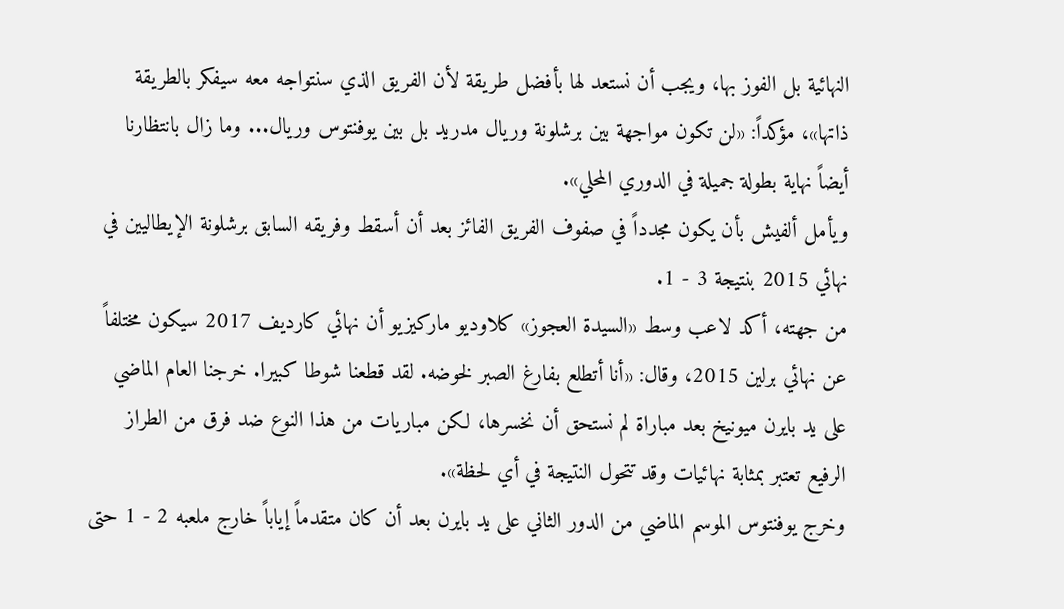النهائية بل الفوز بها، ويجب أن نستعد لها بأفضل طريقة لأن الفريق الذي سنتواجه معه سيفكر بالطريقة ذاتها»، مؤكداً: «لن تكون مواجهة بين برشلونة وريال مدريد بل بين يوفنتوس وريال... وما زال بانتظارنا أيضاً نهاية بطولة جميلة في الدوري المحلي».
ويأمل ألفيش بأن يكون مجدداً في صفوف الفريق الفائز بعد أن أسقط وفريقه السابق برشلونة الإيطاليين في نهائي 2015 بنتيجة 3 - 1.
من جهته، أكد لاعب وسط «السيدة العجوز» كلاوديو ماركيزيو أن نهائي كارديف 2017 سيكون مختلفاً عن نهائي برلين 2015، وقال: «أنا أتطلع بفارغ الصبر لخوضه. لقد قطعنا شوطا كبيرا. خرجنا العام الماضي على يد بايرن ميونيخ بعد مباراة لم نستحق أن نخسرها، لكن مباريات من هذا النوع ضد فرق من الطراز الرفيع تعتبر بمثابة نهائيات وقد تتحول النتيجة في أي لحظة».
وخرج يوفنتوس الموسم الماضي من الدور الثاني على يد بايرن بعد أن كان متقدماً إياباً خارج ملعبه 2 - 1 حتى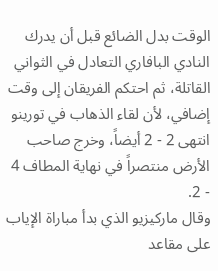الوقت بدل الضائع قبل أن يدرك النادي البافاري التعادل في الثواني القاتلة، ثم احتكم الفريقان إلى وقت إضافي، لأن لقاء الذهاب في تورينو انتهى 2 - 2 أيضاً، وخرج صاحب الأرض منتصراً في نهاية المطاف 4 - 2.
وقال ماركيزيو الذي بدأ مباراة الإياب على مقاعد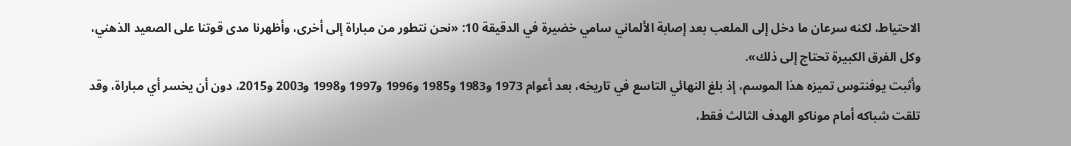الاحتياط، لكنه سرعان ما دخل إلى الملعب بعد إصابة الألماني سامي خضيرة في الدقيقة 10: «نحن نتطور من مباراة إلى أخرى، وأظهرنا مدى قوتنا على الصعيد الذهني، وكل الفرق الكبيرة تحتاج إلى ذلك».
وأثبت يوفنتوس تميزه هذا الموسم، إذ بلغ النهائي التاسع في تاريخه، بعد أعوام 1973 و1983 و1985 و1996 و1997 و1998 و2003 و2015، دون أن يخسر أي مباراة، وقد تلقت شباكه أمام موناكو الهدف الثالث فقط،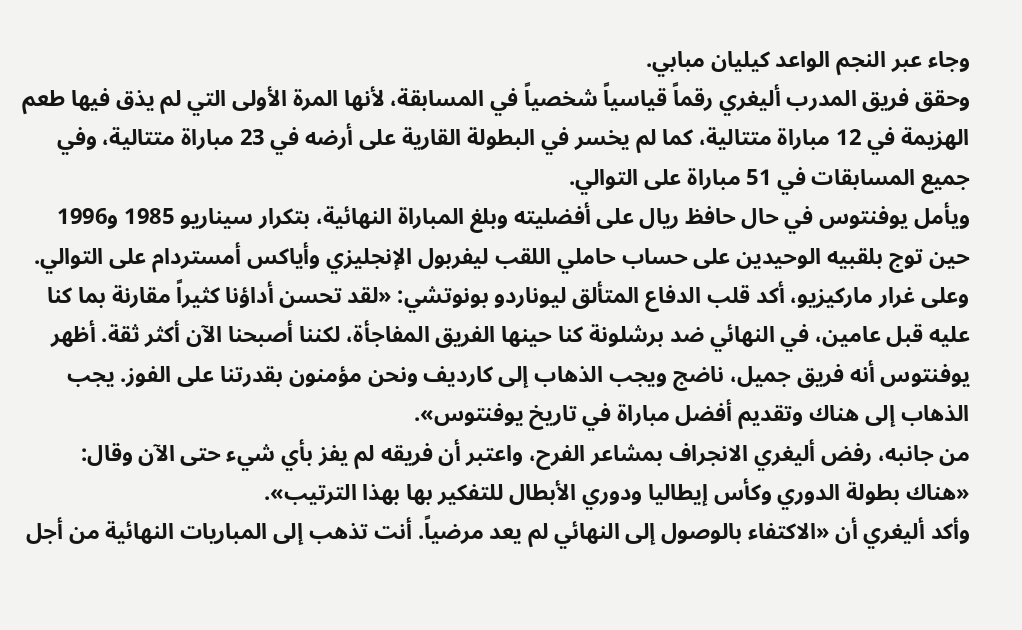وجاء عبر النجم الواعد كيليان مبابي.
وحقق فريق المدرب أليغري رقماً قياسياً شخصياً في المسابقة، لأنها المرة الأولى التي لم يذق فيها طعم الهزيمة في 12 مباراة متتالية، كما لم يخسر في البطولة القارية على أرضه في 23 مباراة متتالية، وفي جميع المسابقات في 51 مباراة على التوالي.
ويأمل يوفنتوس في حال حافظ ريال على أفضليته وبلغ المباراة النهائية، بتكرار سيناريو 1985 و1996 حين توج بلقبيه الوحيدين على حساب حاملي اللقب ليفربول الإنجليزي وأياكس أمستردام على التوالي.
وعلى غرار ماركيزيو، أكد قلب الدفاع المتألق ليوناردو بونوتشي: «لقد تحسن أداؤنا كثيراً مقارنة بما كنا عليه قبل عامين، في النهائي ضد برشلونة كنا حينها الفريق المفاجأة، لكننا أصبحنا الآن أكثر ثقة. أظهر يوفنتوس أنه فريق جميل، ناضج ويجب الذهاب إلى كارديف ونحن مؤمنون بقدرتنا على الفوز. يجب الذهاب إلى هناك وتقديم أفضل مباراة في تاريخ يوفنتوس».
من جانبه، رفض أليغري الانجراف بمشاعر الفرح، واعتبر أن فريقه لم يفز بأي شيء حتى الآن وقال: «هناك بطولة الدوري وكأس إيطاليا ودوري الأبطال للتفكير بها بهذا الترتيب».
وأكد أليغري أن «الاكتفاء بالوصول إلى النهائي لم يعد مرضياً. أنت تذهب إلى المباريات النهائية من أجل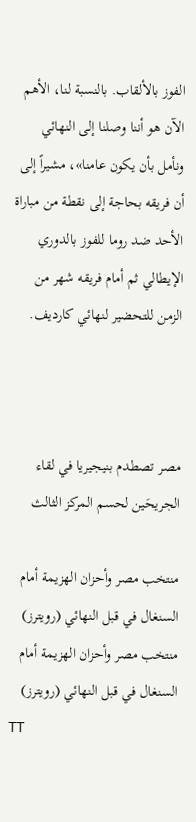الفوز بالألقاب. بالنسبة لنا، الأهم الآن هو أننا وصلنا إلى النهائي ونأمل بأن يكون عامنا»، مشيراً إلى أن فريقه بحاجة إلى نقطة من مباراة الأحد ضد روما للفوز بالدوري الإيطالي ثم أمام فريقه شهر من الزمن للتحضير لنهائي كارديف.



مصر تصطدم بنيجيريا في لقاء الجريحَين لحسم المركز الثالث

منتخب مصر وأحزان الهزيمة أمام السنغال في قبل النهائي (رويترز)
منتخب مصر وأحزان الهزيمة أمام السنغال في قبل النهائي (رويترز)
TT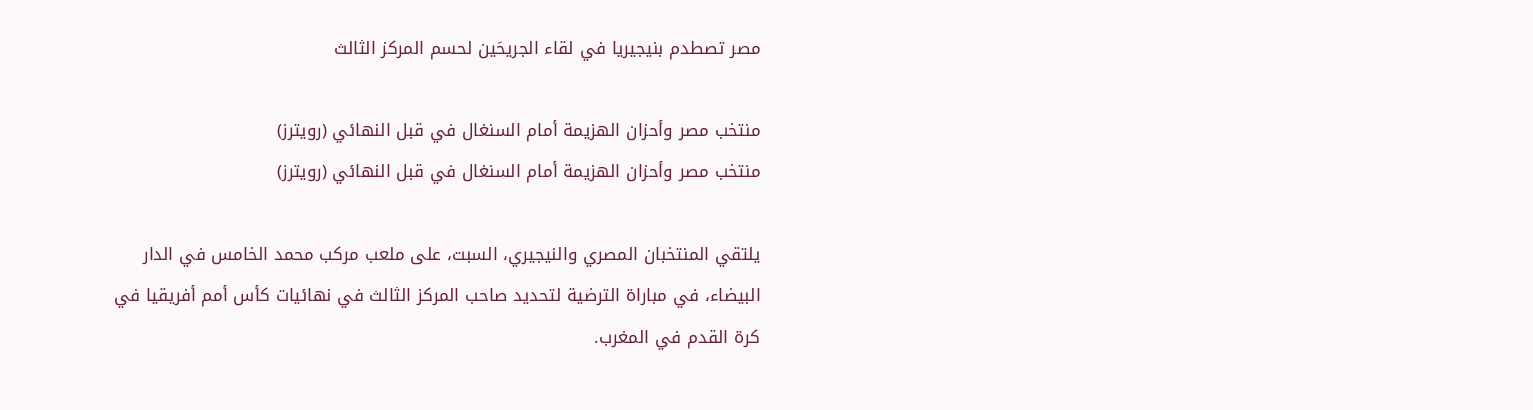مصر تصطدم بنيجيريا في لقاء الجريحَين لحسم المركز الثالث

منتخب مصر وأحزان الهزيمة أمام السنغال في قبل النهائي (رويترز)
منتخب مصر وأحزان الهزيمة أمام السنغال في قبل النهائي (رويترز)

يلتقي المنتخبان المصري والنيجيري، السبت، على ملعب مركب محمد الخامس في الدار البيضاء، في مباراة الترضية لتحديد صاحب المركز الثالث في نهائيات كأس أمم أفريقيا في كرة القدم في المغرب.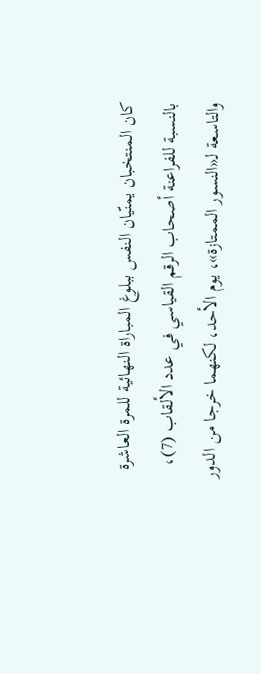كان المنتخبان يمنّيان النفس ببلوغ المباراة النهائية للمرة العاشرة بالنسبة للفراعنة أصحاب الرقم القياسي في عدد الألقاب (7)، والتاسعة لـ«النسور الممتازة»، يوم الأحد، لكنهما خرجا من الدور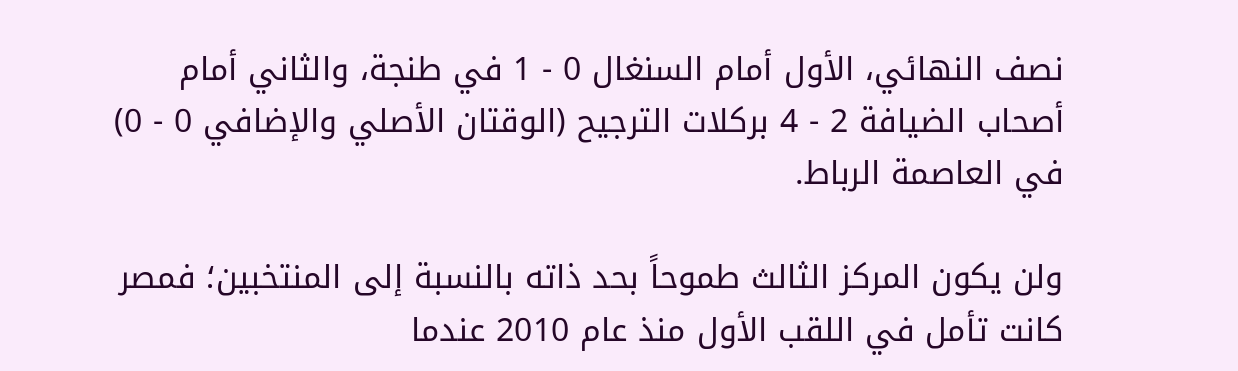نصف النهائي، الأول أمام السنغال 0 - 1 في طنجة، والثاني أمام أصحاب الضيافة 2 - 4 بركلات الترجيح (الوقتان الأصلي والإضافي 0 - 0) في العاصمة الرباط.

ولن يكون المركز الثالث طموحاً بحد ذاته بالنسبة إلى المنتخبين؛ فمصر كانت تأمل في اللقب الأول منذ عام 2010 عندما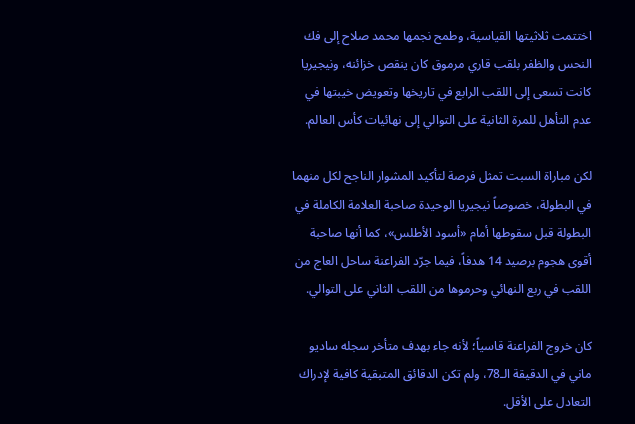اختتمت ثلاثيتها القياسية، وطمح نجمها محمد صلاح إلى فك النحس والظفر بلقب قاري مرموق كان ينقص خزائنه، ونيجيريا كانت تسعى إلى اللقب الرابع في تاريخها وتعويض خيبتها في عدم التأهل للمرة الثانية على التوالي إلى نهائيات كأس العالم.

لكن مباراة السبت تمثل فرصة لتأكيد المشوار الناجح لكل منهما في البطولة، خصوصاً نيجيريا الوحيدة صاحبة العلامة الكاملة في البطولة قبل سقوطها أمام «أسود الأطلس»، كما أنها صاحبة أقوى هجوم برصيد 14 هدفاً، فيما جرّد الفراعنة ساحل العاج من اللقب في ربع النهائي وحرموها من اللقب الثاني على التوالي.

كان خروج الفراعنة قاسياً؛ لأنه جاء بهدف متأخر سجله ساديو ماني في الدقيقة الـ78، ولم تكن الدقائق المتبقية كافية لإدراك التعادل على الأقل.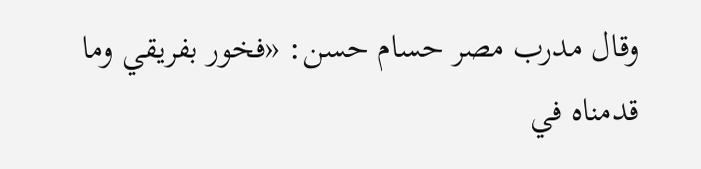وقال مدرب مصر حسام حسن: «فخور بفريقي وما قدمناه في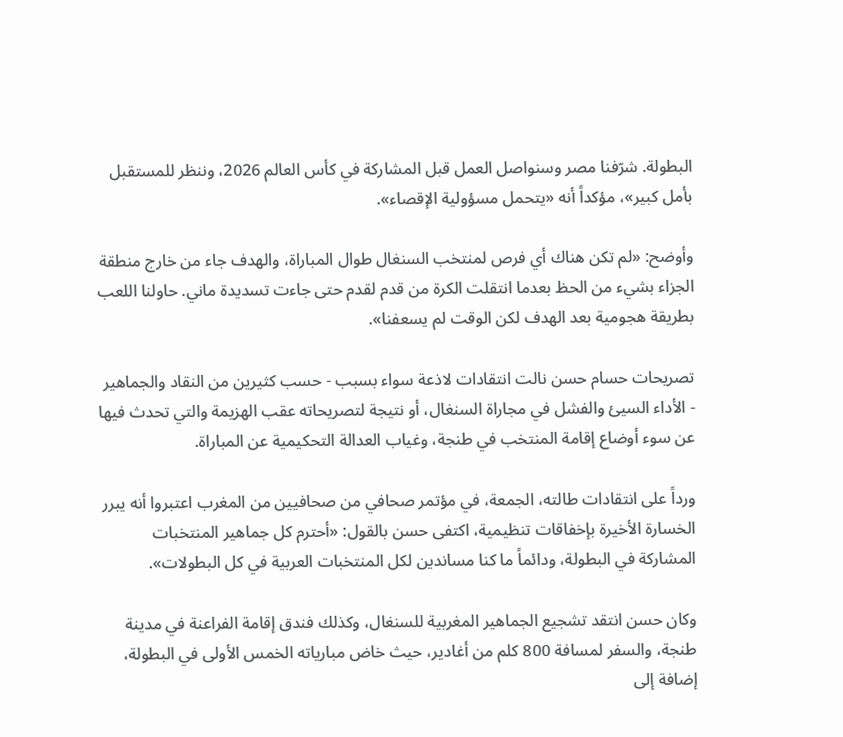البطولة. شرّفنا مصر وسنواصل العمل قبل المشاركة في كأس العالم 2026، وننظر للمستقبل بأمل كبير»، مؤكداً أنه «يتحمل مسؤولية الإقصاء».

وأوضح: «لم تكن هناك أي فرص لمنتخب السنغال طوال المباراة، والهدف جاء من خارج منطقة الجزاء بشيء من الحظ بعدما انتقلت الكرة من قدم لقدم حتى جاءت تسديدة ماني. حاولنا اللعب بطريقة هجومية بعد الهدف لكن الوقت لم يسعفنا».

تصريحات حسام حسن نالت انتقادات لاذعة سواء بسبب - حسب كثيرين من النقاد والجماهير - الأداء السيئ والفشل في مجاراة السنغال، أو نتيجة لتصريحاته عقب الهزيمة والتي تحدث فيها عن سوء أوضاع إقامة المنتخب في طنجة، وغياب العدالة التحكيمية عن المباراة.

ورداً على انتقادات طالته، الجمعة، في مؤتمر صحافي من صحافيين من المغرب اعتبروا أنه يبرر الخسارة الأخيرة بإخفاقات تنظيمية، اكتفى حسن بالقول: «أحترم كل جماهير المنتخبات المشاركة في البطولة، ودائماً ما كنا مساندين لكل المنتخبات العربية في كل البطولات».

وكان حسن انتقد تشجيع الجماهير المغربية للسنغال، وكذلك فندق إقامة الفراعنة في مدينة طنجة، والسفر لمسافة 800 كلم من أغادير، حيث خاض مبارياته الخمس الأولى في البطولة، إضافة إلى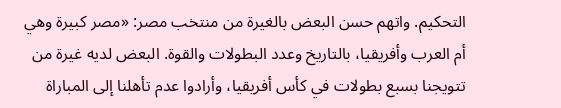التحكيم. واتهم حسن البعض بالغيرة من منتخب مصر: «مصر كبيرة وهي أم العرب وأفريقيا، بالتاريخ وعدد البطولات والقوة. البعض لديه غيرة من تتويجنا بسبع بطولات في كأس أفريقيا، وأرادوا عدم تأهلنا إلى المباراة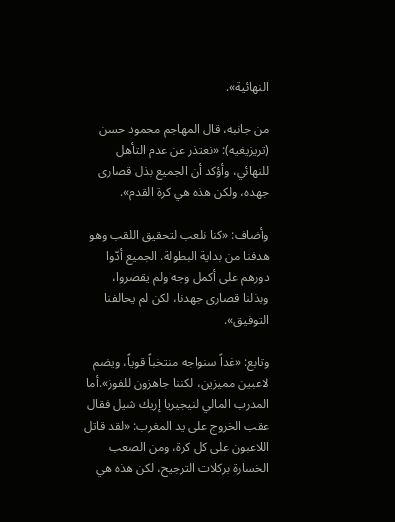النهائية».

من جانبه، قال المهاجم محمود حسن (تريزيغيه): «نعتذر عن عدم التأهل للنهائي، وأؤكد أن الجميع بذل قصارى جهده، ولكن هذه هي كرة القدم».

وأضاف: «كنا نلعب لتحقيق اللقب وهو هدفنا من بداية البطولة. الجميع أدّوا دورهم على أكمل وجه ولم يقصروا، وبذلنا قصارى جهدنا، لكن لم يحالفنا التوفيق».

وتابع: «غداً سنواجه منتخباً قوياً، ويضم لاعبين مميزين، لكننا جاهزون للفوز».أما المدرب المالي لنيجيريا إريك شيل فقال عقب الخروج على يد المغرب: «لقد قاتل اللاعبون على كل كرة، ومن الصعب الخسارة بركلات الترجيح، لكن هذه هي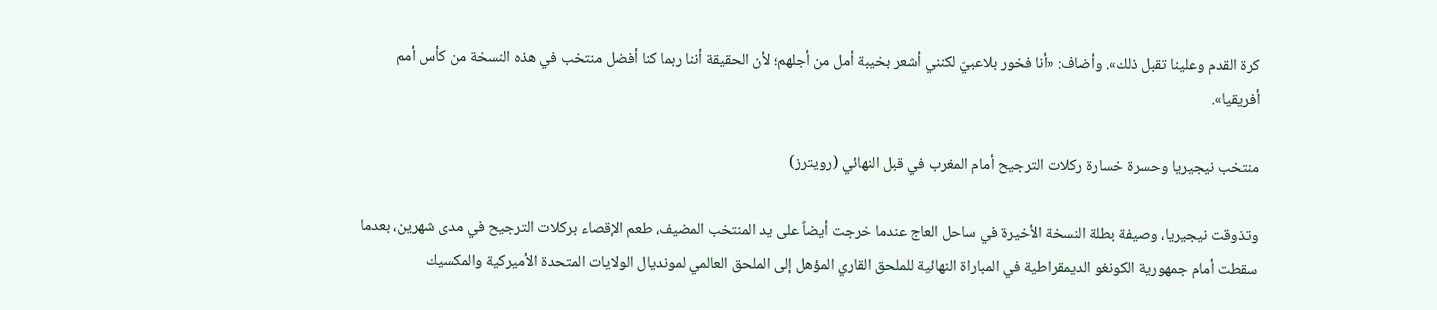كرة القدم وعلينا تقبل ذلك». وأضاف: «أنا فخور بلاعبيّ لكنني أشعر بخيبة أمل من أجلهم؛ لأن الحقيقة أننا ربما كنا أفضل منتخب في هذه النسخة من كأس أمم أفريقيا».

منتخب نيجيريا وحسرة خسارة ركلات الترجيح أمام المغرب في قبل النهائي (رويترز)

وتذوقت نيجيريا، وصيفة بطلة النسخة الأخيرة في ساحل العاج عندما خرجت أيضاً على يد المنتخب المضيف، طعم الإقصاء بركلات الترجيح في مدى شهرين، بعدما سقطت أمام جمهورية الكونغو الديمقراطية في المباراة النهائية للملحق القاري المؤهل إلى الملحق العالمي لمونديال الولايات المتحدة الأميركية والمكسيك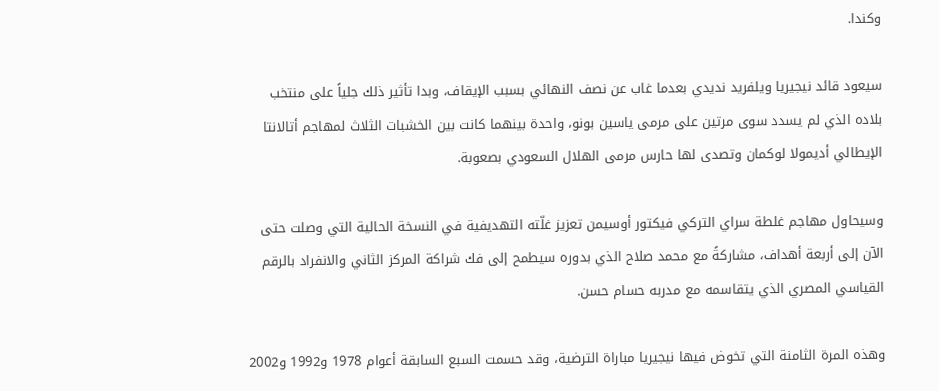وكندا.

سيعود قائد نيجيريا ويلفريد نديدي بعدما غاب عن نصف النهائي بسبب الإيقاف، وبدا تأثير ذلك جلياً على منتخب بلاده الذي لم يسدد سوى مرتين على مرمى ياسين بونو، واحدة بينهما كانت بين الخشبات الثلاث لمهاجم أتالانتا الإيطالي أديمولا لوكمان وتصدى لها حارس مرمى الهلال السعودي بصعوبة.

وسيحاول مهاجم غلطة سراي التركي فيكتور أوسيمن تعزيز غلّته التهديفية في النسخة الحالية التي وصلت حتى الآن إلى أربعة أهداف، مشاركةً مع محمد صلاح الذي بدوره سيطمح إلى فك شراكة المركز الثاني والانفراد بالرقم القياسي المصري الذي يتقاسمه مع مدربه حسام حسن.

وهذه المرة الثامنة التي تخوض فيها نيجيريا مباراة الترضية، وقد حسمت السبع السابقة أعوام 1978 و1992 و2002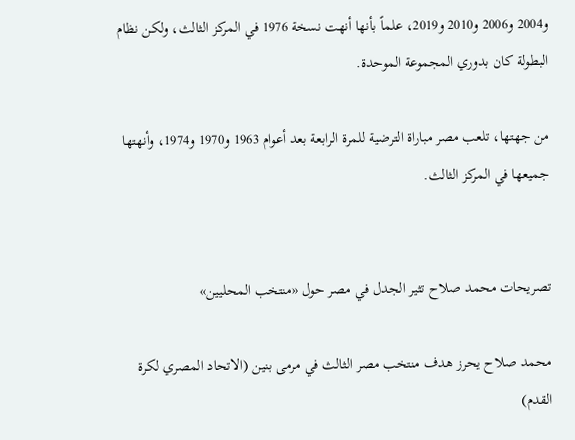و2004 و2006 و2010 و2019، علماً بأنها أنهت نسخة 1976 في المركز الثالث، ولكن نظام البطولة كان بدوري المجموعة الموحدة.

من جهتها، تلعب مصر مباراة الترضية للمرة الرابعة بعد أعوام 1963 و1970 و1974، وأنهتها جميعها في المركز الثالث.


تصريحات محمد صلاح تثير الجدل في مصر حول «منتخب المحليين»

محمد صلاح يحرز هدف منتخب مصر الثالث في مرمى بنين (الاتحاد المصري لكرة القدم)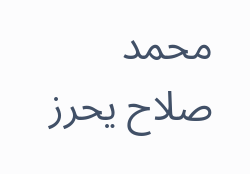محمد صلاح يحرز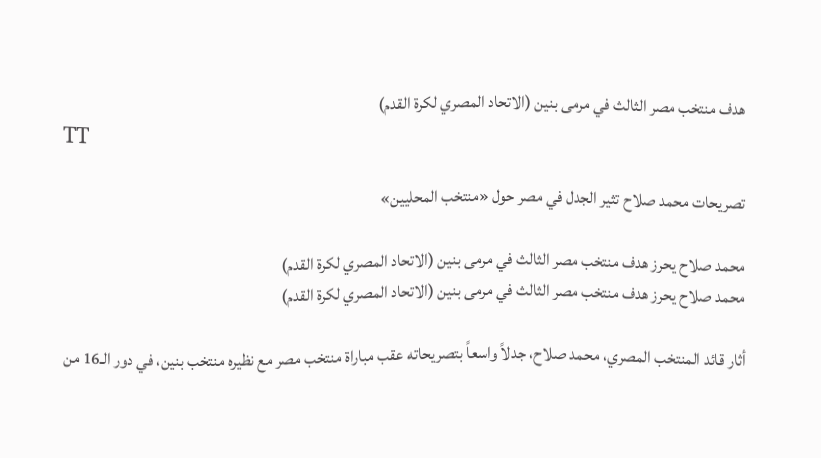هدف منتخب مصر الثالث في مرمى بنين (الاتحاد المصري لكرة القدم)
TT

تصريحات محمد صلاح تثير الجدل في مصر حول «منتخب المحليين»

محمد صلاح يحرز هدف منتخب مصر الثالث في مرمى بنين (الاتحاد المصري لكرة القدم)
محمد صلاح يحرز هدف منتخب مصر الثالث في مرمى بنين (الاتحاد المصري لكرة القدم)

أثار قائد المنتخب المصري، محمد صلاح، جدلاً واسعاً بتصريحاته عقب مباراة منتخب مصر مع نظيره منتخب بنين، في دور الـ16 من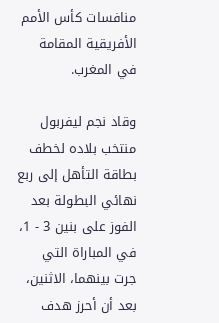منافسات كأس الأمم الأفريقية المقامة في المغرب.

وقاد نجم ليفربول منتخب بلاده لخطف بطاقة التأهل إلى ربع نهائي البطولة بعد الفوز على بنين 3 - 1، في المباراة التي جرت بينهما، الاثنين، بعد أن أحرز هدف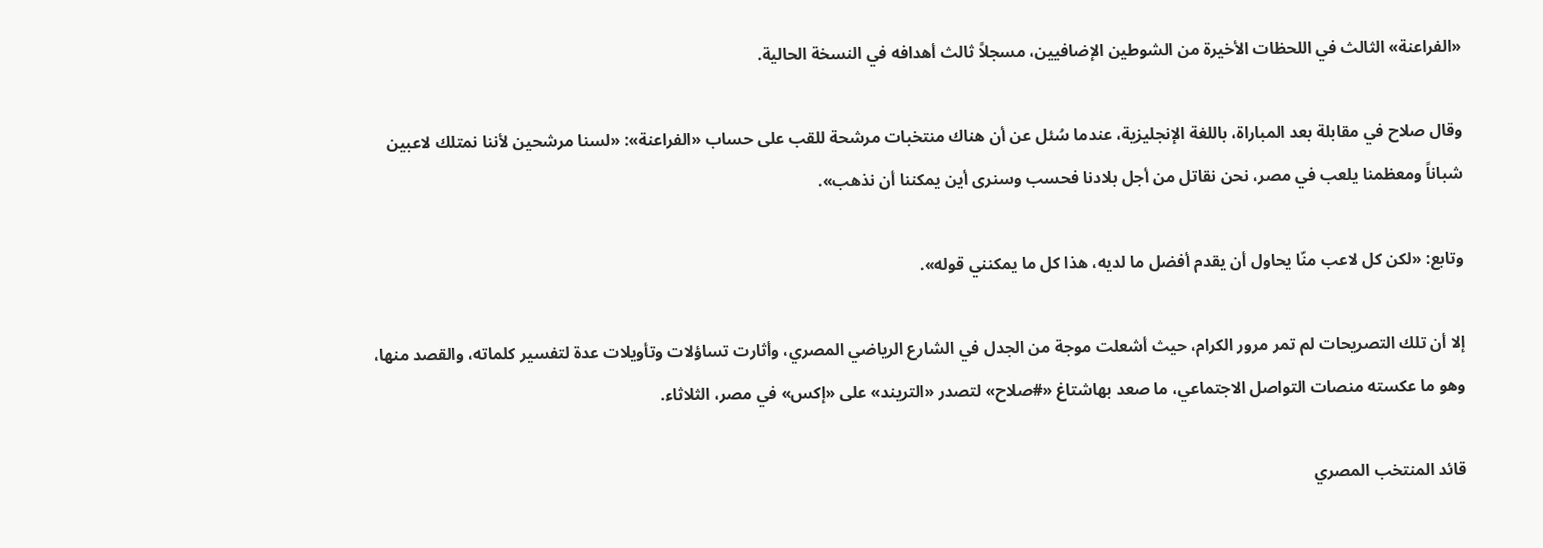«الفراعنة» الثالث في اللحظات الأخيرة من الشوطين الإضافيين، مسجلاً ثالث أهدافه في النسخة الحالية.

وقال صلاح في مقابلة بعد المباراة، باللغة الإنجليزية، عندما سُئل عن أن هناك منتخبات مرشحة للقب على حساب «الفراعنة»: «لسنا مرشحين لأننا نمتلك لاعبين شباناً ومعظمنا يلعب في مصر، نحن نقاتل من أجل بلادنا فحسب وسنرى أين يمكننا أن نذهب».

وتابع: «لكن كل لاعب منّا يحاول أن يقدم أفضل ما لديه، هذا كل ما يمكنني قوله».

إلا أن تلك التصريحات لم تمر مرور الكرام، حيث أشعلت موجة من الجدل في الشارع الرياضي المصري، وأثارت تساؤلات وتأويلات عدة لتفسير كلماته، والقصد منها، وهو ما عكسته منصات التواصل الاجتماعي، ما صعد بهاشتاغ «#صلاح» لتصدر «التريند» على «إكس» في مصر، الثلاثاء.

قائد المنتخب المصري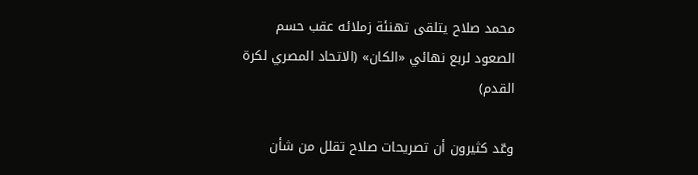محمد صلاح يتلقى تهنئة زملائه عقب حسم الصعود لربع نهائي «الكان» (الاتحاد المصري لكرة القدم)

وعّد كثيرون أن تصريحات صلاح تقلل من شأن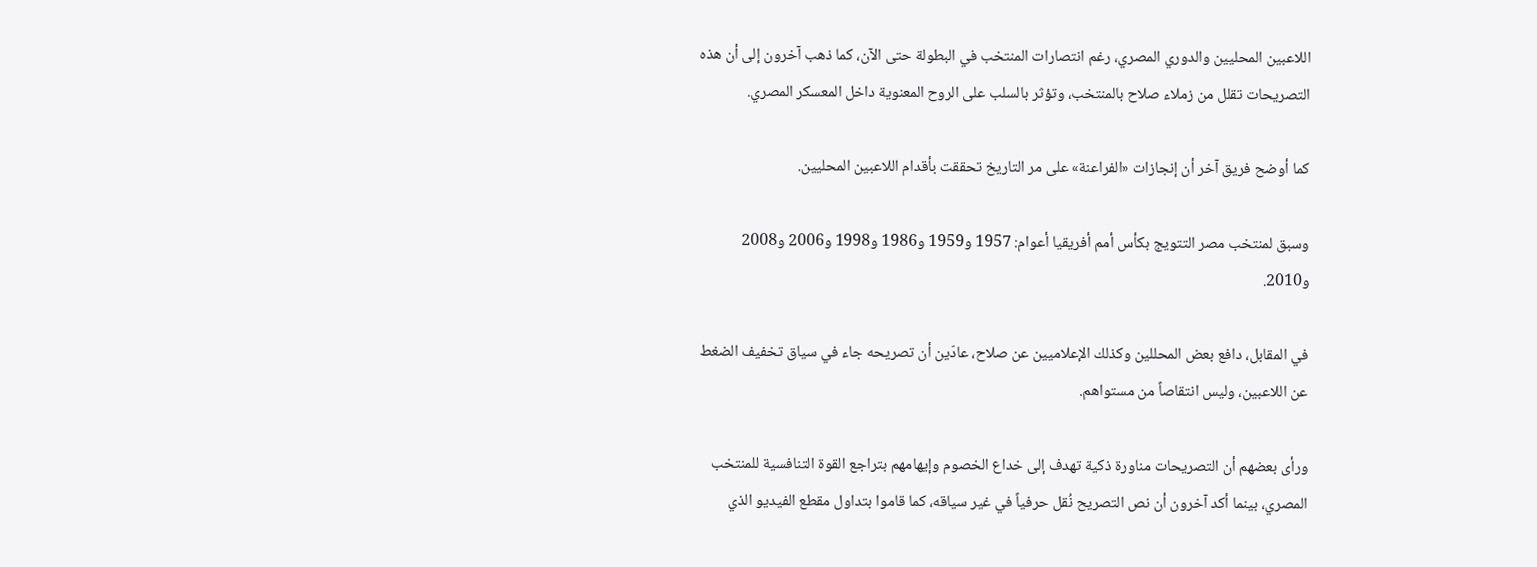اللاعبين المحليين والدوري المصري، رغم انتصارات المنتخب في البطولة حتى الآن، كما ذهب آخرون إلى أن هذه التصريحات تقلل من زملاء صلاح بالمنتخب، وتؤثر بالسلب على الروح المعنوية داخل المعسكر المصري.

كما أوضح فريق آخر أن إنجازات «الفراعنة» على مر التاريخ تحققت بأقدام اللاعبين المحليين.

وسبق لمنتخب مصر التتويج بكأس أمم أفريقيا أعوام: 1957 و1959 و1986 و1998 و2006 و2008 و2010.

في المقابل، دافع بعض المحللين وكذلك الإعلاميين عن صلاح، عادّين أن تصريحه جاء في سياق تخفيف الضغط عن اللاعبين، وليس انتقاصاً من مستواهم.

ورأى بعضهم أن التصريحات مناورة ذكية تهدف إلى خداع الخصوم وإيهامهم بتراجع القوة التنافسية للمنتخب المصري، بينما أكد آخرون أن نص التصريح نُقل حرفياً في غير سياقه، كما قاموا بتداول مقطع الفيديو الذي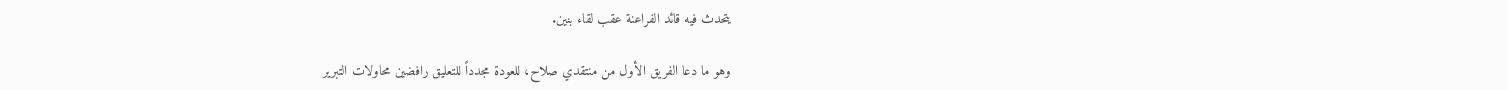يتحدث فيه قائد الفراعنة عقب لقاء بنين.

وهو ما دعا الفريق الأول من منتقدي صلاح، للعودة مجدداً للتعليق رافضين محاولات التبرير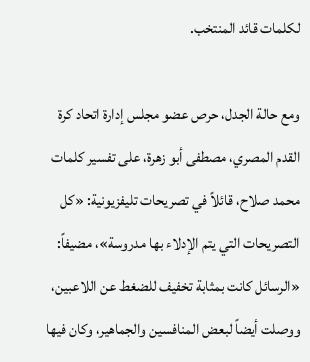لكلمات قائد المنتخب.

ومع حالة الجدل، حرص عضو مجلس إدارة اتحاد كرة القدم المصري، مصطفى أبو زهرة، على تفسير كلمات محمد صلاح، قائلاً في تصريحات تليفزيونية: «كل التصريحات التي يتم الإدلاء بها مدروسة»، مضيفاً: «الرسائل كانت بمثابة تخفيف للضغط عن اللاعبين، ووصلت أيضاً لبعض المنافسين والجماهير، وكان فيها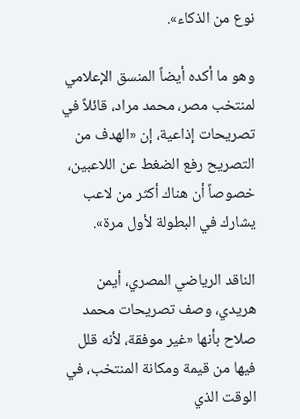نوع من الذكاء».

وهو ما أكده أيضاً المنسق الإعلامي لمنتخب مصر، محمد مراد، قائلاً في تصريحات إذاعية، إن «الهدف من التصريح رفع الضغط عن اللاعبين، خصوصاً أن هناك أكثر من لاعب يشارك في البطولة لأول مرة».

الناقد الرياضي المصري، أيمن هريدي، وصف تصريحات محمد صلاح بأنها «غير موفقة، لأنه قلل فيها من قيمة ومكانة المنتخب، في الوقت الذي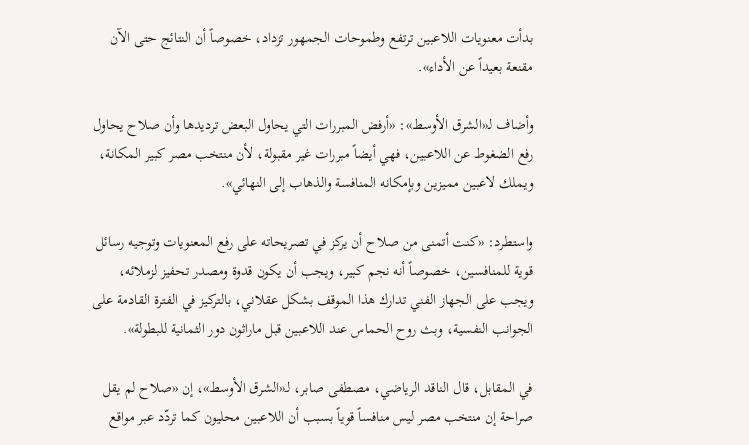بدأت معنويات اللاعبين ترتفع وطموحات الجمهور تزداد، خصوصاً أن النتائج حتى الآن مقنعة بعيداً عن الأداء».

وأضاف لـ«الشرق الأوسط»: «أرفض المبررات التي يحاول البعض ترديدها وأن صلاح يحاول رفع الضغوط عن اللاعبين، فهي أيضاً مبررات غير مقبولة، لأن منتخب مصر كبير المكانة، ويملك لاعبين مميزين وبإمكانه المنافسة والذهاب إلى النهائي».

واستطرد: «كنت أتمنى من صلاح أن يركز في تصريحاته على رفع المعنويات وتوجيه رسائل قوية للمنافسين، خصوصاً أنه نجم كبير، ويجب أن يكون قدوة ومصدر تحفيز لزملائه، ويجب على الجهاز الفني تدارك هذا الموقف بشكل عقلاني، بالتركيز في الفترة القادمة على الجوانب النفسية، وبث روح الحماس عند اللاعبين قبل ماراثون دور الثمانية للبطولة».

في المقابل، قال الناقد الرياضي، مصطفى صابر، لـ«الشرق الأوسط»، إن «صلاح لم يقل صراحة إن منتخب مصر ليس منافساً قوياً بسبب أن اللاعبين محليون كما تردّد عبر مواقع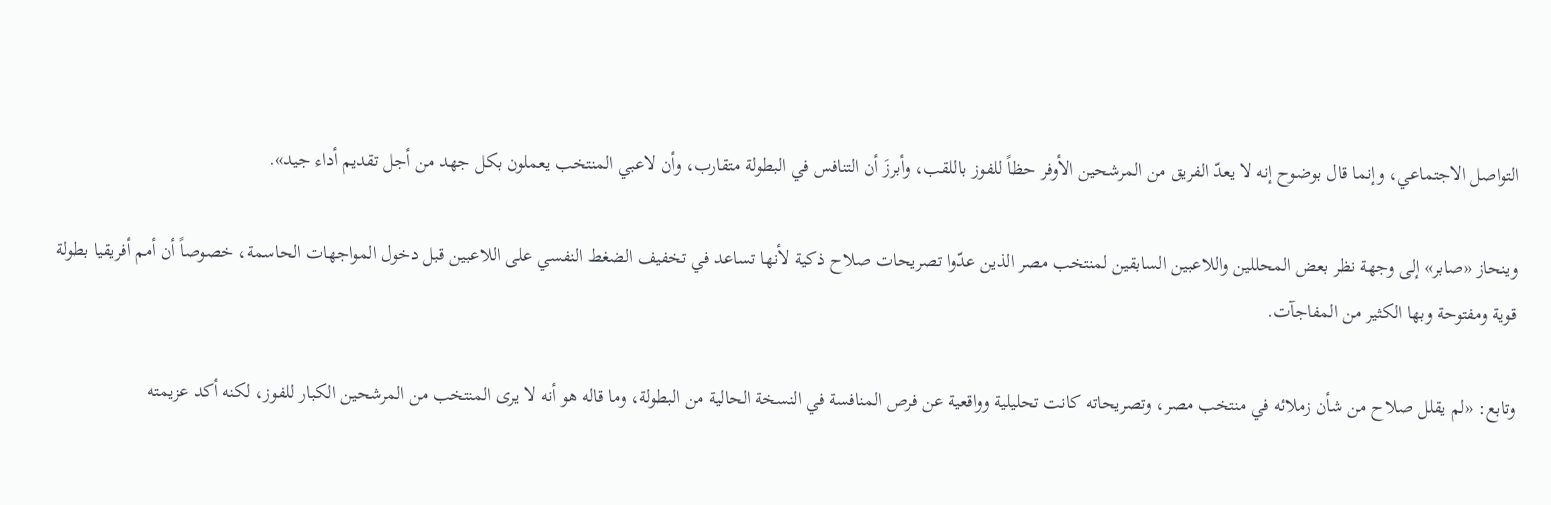التواصل الاجتماعي، وإنما قال بوضوح إنه لا يعدّ الفريق من المرشحين الأوفر حظاً للفوز باللقب، وأبرزَ أن التنافس في البطولة متقارب، وأن لاعبي المنتخب يعملون بكل جهد من أجل تقديم أداء جيد».

وينحاز «صابر» إلى وجهة نظر بعض المحللين واللاعبين السابقين لمنتخب مصر الذين عدّوا تصريحات صلاح ذكية لأنها تساعد في تخفيف الضغط النفسي على اللاعبين قبل دخول المواجهات الحاسمة، خصوصاً أن أمم أفريقيا بطولة قوية ومفتوحة وبها الكثير من المفاجآت.

وتابع: «لم يقلل صلاح من شأن زملائه في منتخب مصر، وتصريحاته كانت تحليلية وواقعية عن فرص المنافسة في النسخة الحالية من البطولة، وما قاله هو أنه لا يرى المنتخب من المرشحين الكبار للفوز، لكنه أكد عزيمته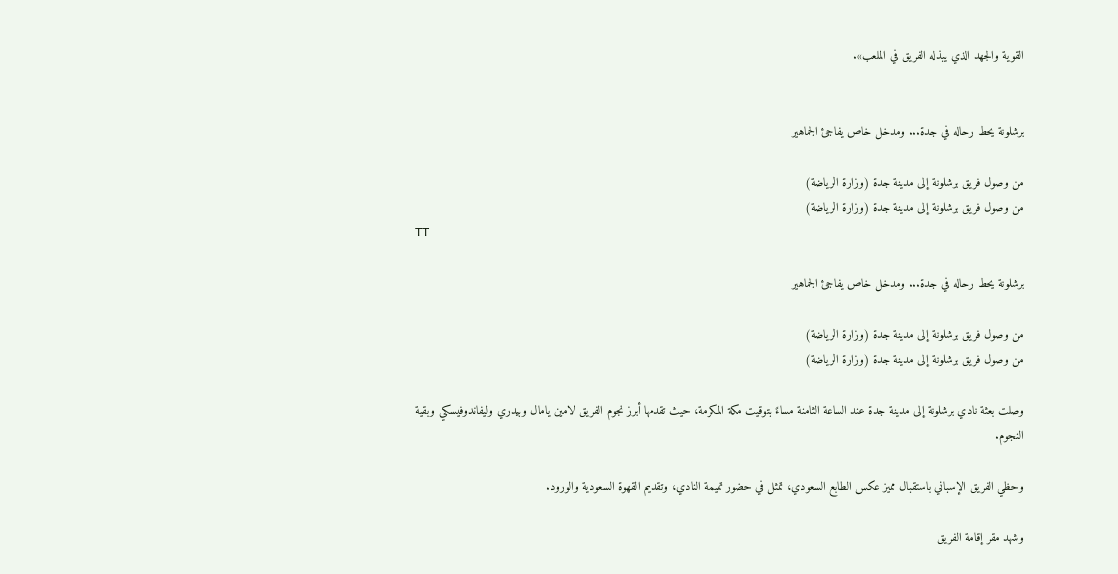القوية والجهد الذي يبذله الفريق في الملعب».


برشلونة يحط رحاله في جدة... ومدخل خاص يفاجئ الجماهير

من وصول فريق برشلونة إلى مدينة جدة (وزارة الرياضة)
من وصول فريق برشلونة إلى مدينة جدة (وزارة الرياضة)
TT

برشلونة يحط رحاله في جدة... ومدخل خاص يفاجئ الجماهير

من وصول فريق برشلونة إلى مدينة جدة (وزارة الرياضة)
من وصول فريق برشلونة إلى مدينة جدة (وزارة الرياضة)

وصلت بعثة نادي برشلونة إلى مدينة جدة عند الساعة الثامنة مساءً بتوقيت مكة المكرمة، حيث تقدمها أبرز نجوم الفريق لامين يامال وبيدري وليفاندوفيسكي وبقية النجوم.

وحظي الفريق الإسباني باستقبال مميز عكس الطابع السعودي، تمثل في حضور تميمة النادي، وتقديم القهوة السعودية والورود.

وشهد مقر إقامة الفريق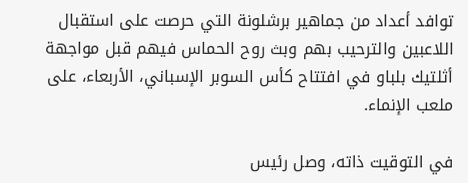توافد أعداد من جماهير برشلونة التي حرصت على استقبال اللاعبين والترحيب بهم وبث روح الحماس فيهم قبل مواجهة أثلتيك بلباو في افتتاح كأس السوبر الإسباني، الأربعاء، على ملعب الإنماء.

في التوقيت ذاته، وصل رئيس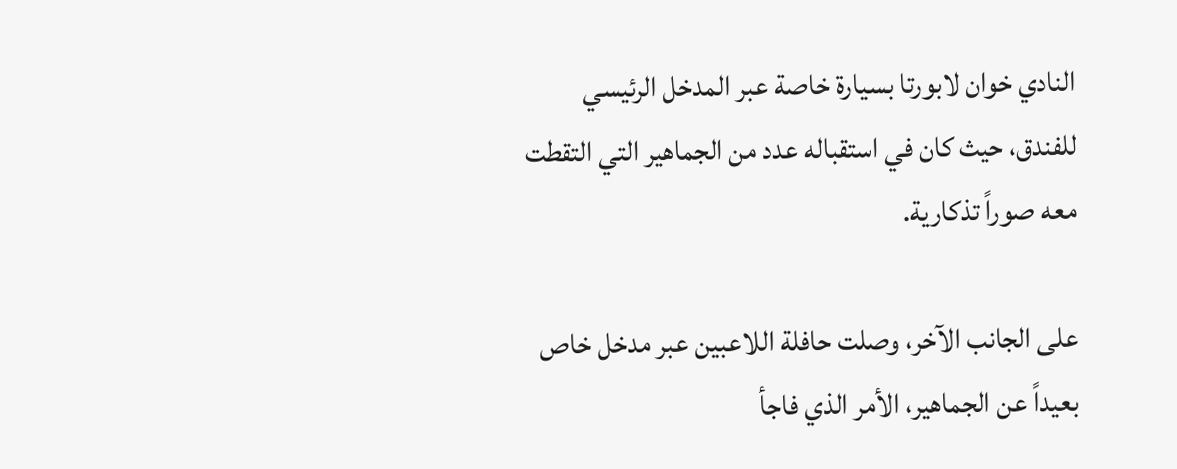النادي خوان لابورتا بسيارة خاصة عبر المدخل الرئيسي للفندق، حيث كان في استقباله عدد من الجماهير التي التقطت معه صوراً تذكارية.

على الجانب الآخر، وصلت حافلة اللاعبين عبر مدخل خاص بعيداً عن الجماهير، الأمر الذي فاجأ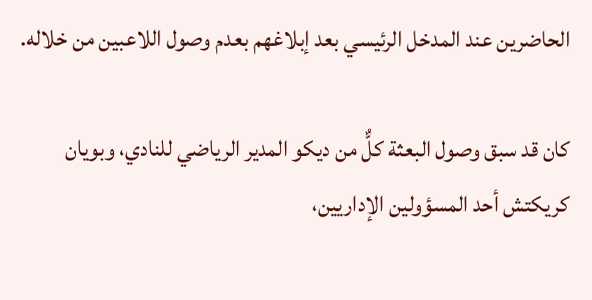الحاضرين عند المدخل الرئيسي بعد إبلاغهم بعدم وصول اللاعبين من خلاله.

كان قد سبق وصول البعثة كلٌّ من ديكو المدير الرياضي للنادي، وبويان كريكتش أحد المسؤولين الإداريين،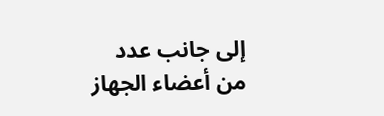إلى جانب عدد من أعضاء الجهاز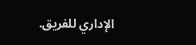الإداري للفريق.